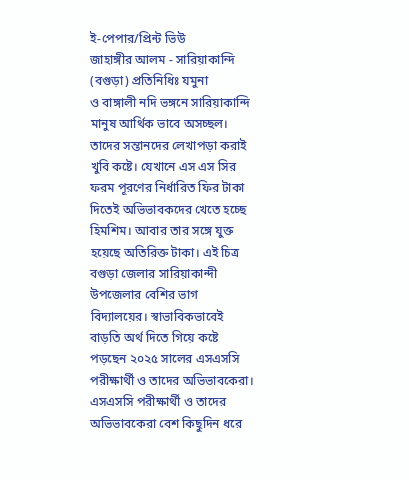ই-পেপার/প্রিন্ট ভিউ
জাহাঙ্গীর আলম - সারিয়াকান্দি (বগুড়া) প্রতিনিধিঃ যমুনা
ও বাঙ্গালী নদি ভঙ্গনে সারিয়াকান্দি
মানুষ আর্থিক ভাবে অসচ্ছল। তাদের সন্তানদের লেখাপড়া করাই খুবি কষ্টে। যেখানে এস এস সির ফরম পূরণের নির্ধারিত ফির টাকা দিতেই অভিভাবকদের খেতে হচ্ছে হিমশিম। আবার তার সঙ্গে যুক্ত হয়েছে অতিরিক্ত টাকা। এই চিত্র বগুড়া জেলার সারিয়াকান্দী
উপজেলার বেশির ভাগ বিদ্যালয়ের। স্বাভাবিকভাবেই
বাড়তি অর্থ দিতে গিয়ে কষ্টে পড়ছেন ২০২৫ সালের এসএসসি পরীক্ষার্থী ও তাদের অভিভাবকেরা।
এসএসসি পরীক্ষার্থী ও তাদের অভিভাবকেরা বেশ কিছুদিন ধরে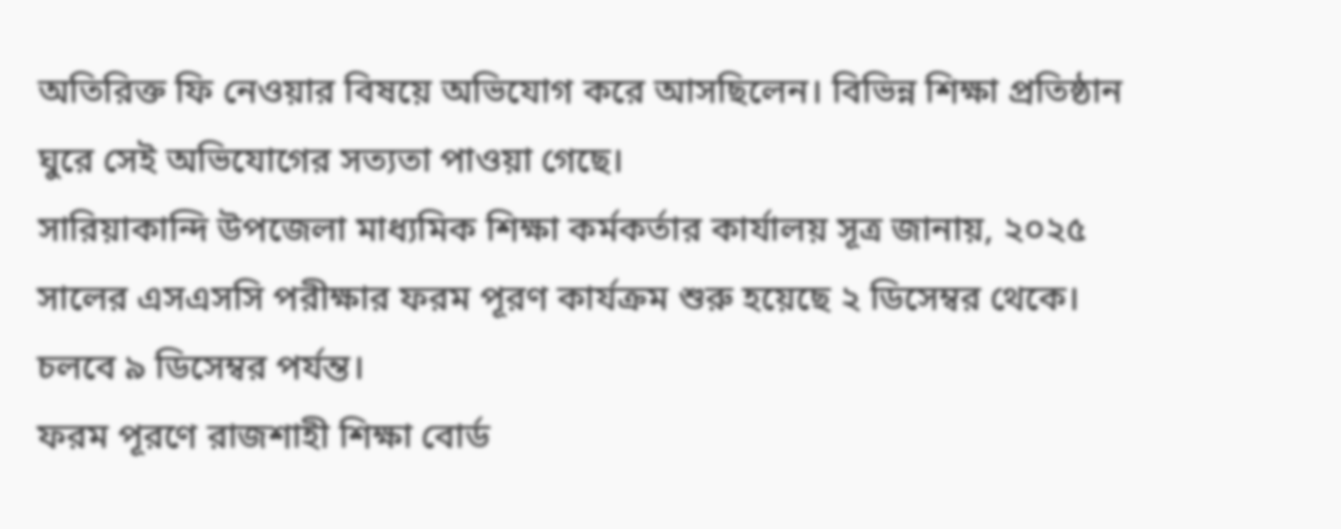অতিরিক্ত ফি নেওয়ার বিষয়ে অভিযোগ করে আসছিলেন। বিভিন্ন শিক্ষা প্রতিষ্ঠান ঘুরে সেই অভিযোগের সত্যতা পাওয়া গেছে।
সারিয়াকান্দি উপজেলা মাধ্যমিক শিক্ষা কর্মকর্তার কার্যালয় সূত্র জানায়, ২০২৫ সালের এসএসসি পরীক্ষার ফরম পূরণ কার্যক্রম শুরু হয়েছে ২ ডিসেম্বর থেকে। চলবে ৯ ডিসেম্বর পর্যন্ত।
ফরম পূরণে রাজশাহী শিক্ষা বোর্ড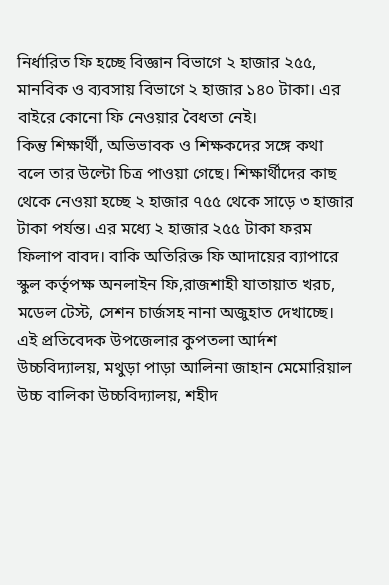নির্ধারিত ফি হচ্ছে বিজ্ঞান বিভাগে ২ হাজার ২৫৫, মানবিক ও ব্যবসায় বিভাগে ২ হাজার ১৪০ টাকা। এর বাইরে কোনো ফি নেওয়ার বৈধতা নেই।
কিন্তু শিক্ষার্থী, অভিভাবক ও শিক্ষকদের সঙ্গে কথা বলে তার উল্টো চিত্র পাওয়া গেছে। শিক্ষার্থীদের কাছ থেকে নেওয়া হচ্ছে ২ হাজার ৭৫৫ থেকে সাড়ে ৩ হাজার টাকা পর্যন্ত। এর মধ্যে ২ হাজার ২৫৫ টাকা ফরম ফিলাপ বাবদ। বাকি অতিরিক্ত ফি আদায়ের ব্যাপারে স্কুল কর্তৃপক্ষ অনলাইন ফি,রাজশাহী যাতায়াত খরচ, মডেল টেস্ট, সেশন চার্জসহ নানা অজুহাত দেখাচ্ছে।
এই প্রতিবেদক উপজেলার কুপতলা আর্দশ উচ্চবিদ্যালয়, মথুড়া পাড়া আলিনা জাহান মেমোরিয়াল উচ্চ বালিকা উচ্চবিদ্যালয়, শহীদ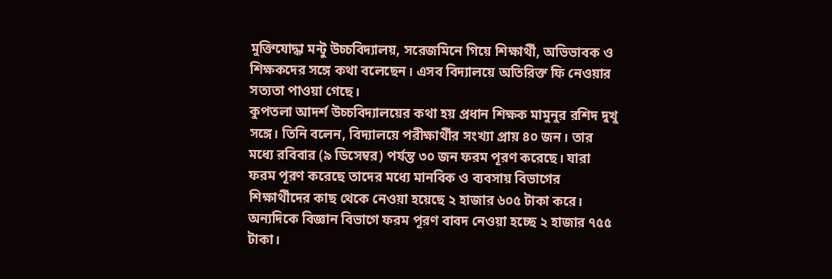মুক্তিযোদ্ধা মন্টু উচ্চবিদ্যালয়, সরেজমিনে গিয়ে শিক্ষার্থী, অভিভাবক ও শিক্ষকদের সঙ্গে কথা বলেছেন। এসব বিদ্যালয়ে অতিরিক্ত ফি নেওয়ার সত্যতা পাওয়া গেছে।
কুপতলা আদর্শ উচ্চবিদ্যালয়ের কথা হয় প্রধান শিক্ষক মামুনুর রশিদ দুখু সঙ্গে। তিনি বলেন, বিদ্যালয়ে পরীক্ষার্থীর সংখ্যা প্রায় ৪০ জন। তার মধ্যে রবিবার (৯ ডিসেম্বর) পর্যন্ত ৩০ জন ফরম পূরণ করেছে। যারা ফরম পূরণ করেছে তাদের মধ্যে মানবিক ও ব্যবসায় বিভাগের শিক্ষার্থীদের কাছ থেকে নেওয়া হয়েছে ২ হাজার ৬০৫ টাকা করে। অন্যদিকে বিজ্ঞান বিভাগে ফরম পূরণ বাবদ নেওয়া হচ্ছে ২ হাজার ৭৫৫ টাকা।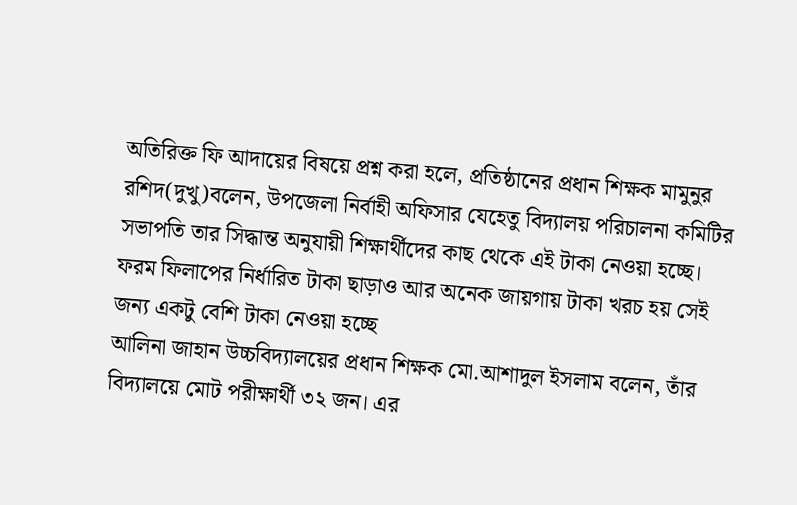অতিরিক্ত ফি আদায়ের বিষয়ে প্রশ্ন করা হলে, প্রতিষ্ঠানের প্রধান শিক্ষক মামুনুর রশিদ(দুখু)বলেন, উপজেলা নির্বাহী অফিসার যেহেতু বিদ্যালয় পরিচালনা কমিটির সভাপতি তার সিদ্ধান্ত অনুযায়ী শিক্ষার্থীদের কাছ থেকে এই টাকা নেওয়া হচ্ছে। ফরম ফিলাপের নির্ধারিত টাকা ছাড়াও আর অনেক জায়গায় টাকা খরচ হয় সেই জন্য একটু বেশি টাকা নেওয়া হচ্ছে
আলিনা জাহান উচ্চবিদ্যালয়ের প্রধান শিক্ষক মো.আশাদুল ইসলাম বলেন, তাঁর বিদ্যালয়ে মোট পরীক্ষার্থী ৩২ জন। এর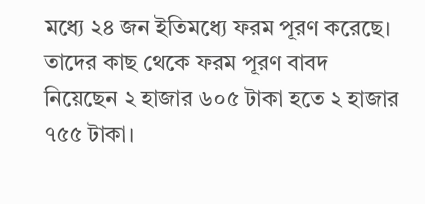মধ্যে ২৪ জন ইতিমধ্যে ফরম পূরণ করেছে। তাদের কাছ থেকে ফরম পূরণ বাবদ নিয়েছেন ২ হাজার ৬০৫ টাকা হতে ২ হাজার ৭৫৫ টাকা।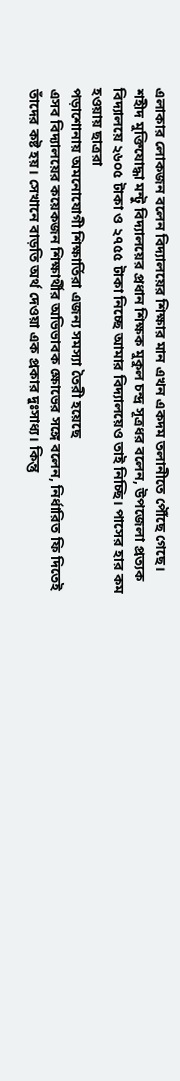এলাকার লোকজন বলেন বিদ্যালয়ের শিক্ষার মান এখন একদম তলানীতে পৌঁছে গেছে।
শহীদ মুক্তিযোদ্ধা মন্টু বিদ্যালয়ের প্রধান শিক্ষক মুকুল চন্দ্র সূত্রধর বলেন, উপজেলা প্রত্যক বিদ্যালয়ে ২৬০৫ টাকা ও ২৭৫৫ টাকা নিচ্ছে আমার বিদ্যালয়েও তাই নিচ্ছি। পাসের হার কম হওয়ায় ছাত্ররা
পড়াশোনায় অমনোযোগী শিক্ষার্তিরা এজন্য সমস্যা তৈরী হয়েছে
এসব বিদ্যালয়ের কয়েকজন শিক্ষার্থীর অভিভাবক ক্ষোভের সঙ্গে বলেন, নির্ধারিত ফি দিতেই তাঁদের কষ্ট হয়। সেখানে বাড়তি অর্থ দেওয়া এক প্রকার দুঃসাধ্য। কিন্তু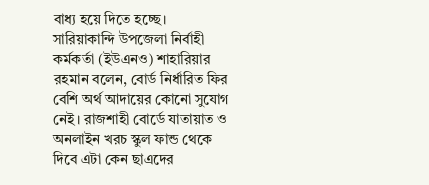বাধ্য হয়ে দিতে হচ্ছে।
সারিয়াকান্দি উপজেলা নির্বাহী কর্মকর্তা (ইউএনও) শাহারিয়ার রহমান বলেন, বোর্ড নির্ধারিত ফির বেশি অর্থ আদায়ের কোনো সুযোগ নেই। রাজশাহী বোর্ডে যাতায়াত ও অনলাইন খরচ স্কুল ফান্ড থেকে দিবে এটা কেন ছাএদের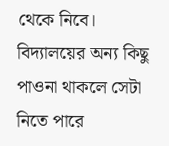থেকে নিবে। বিদ্যালয়ের অন্য কিছু পাওনা থাকলে সেটা নিতে পারে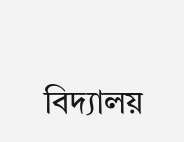বিদ্যালয়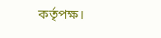কর্তৃপক্ষ।